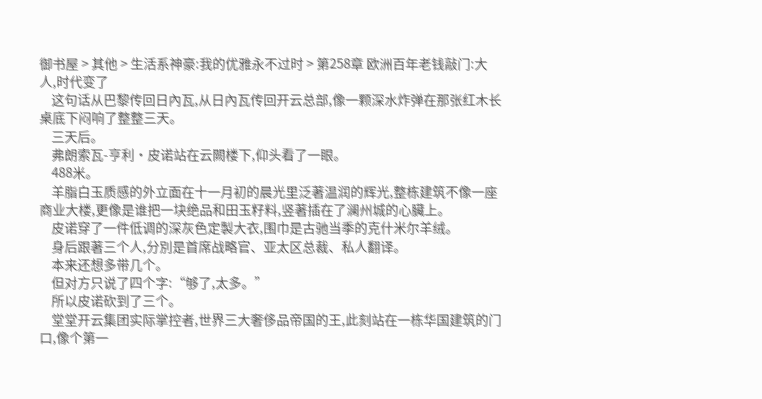御书屋 > 其他 > 生活系神豪:我的优雅永不过时 > 第258章 欧洲百年老钱敲门:大人,时代变了
    这句话从巴黎传回日內瓦,从日內瓦传回开云总部,像一颗深水炸弹在那张红木长桌底下闷响了整整三天。
    三天后。
    弗朗索瓦-亨利·皮诺站在云闕楼下,仰头看了一眼。
    488米。
    羊脂白玉质感的外立面在十一月初的晨光里泛著温润的辉光,整栋建筑不像一座商业大楼,更像是谁把一块绝品和田玉籽料,竖著插在了澜州城的心臟上。
    皮诺穿了一件低调的深灰色定製大衣,围巾是古驰当季的克什米尔羊绒。
    身后跟著三个人,分別是首席战略官、亚太区总裁、私人翻译。
    本来还想多带几个。
    但对方只说了四个字:“够了,太多。”
    所以皮诺砍到了三个。
    堂堂开云集团实际掌控者,世界三大奢侈品帝国的王,此刻站在一栋华国建筑的门口,像个第一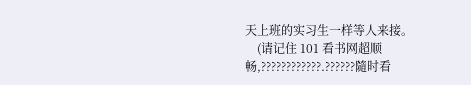天上班的实习生一样等人来接。
    (请记住 101 看书网超顺畅,????????????.??????隨时看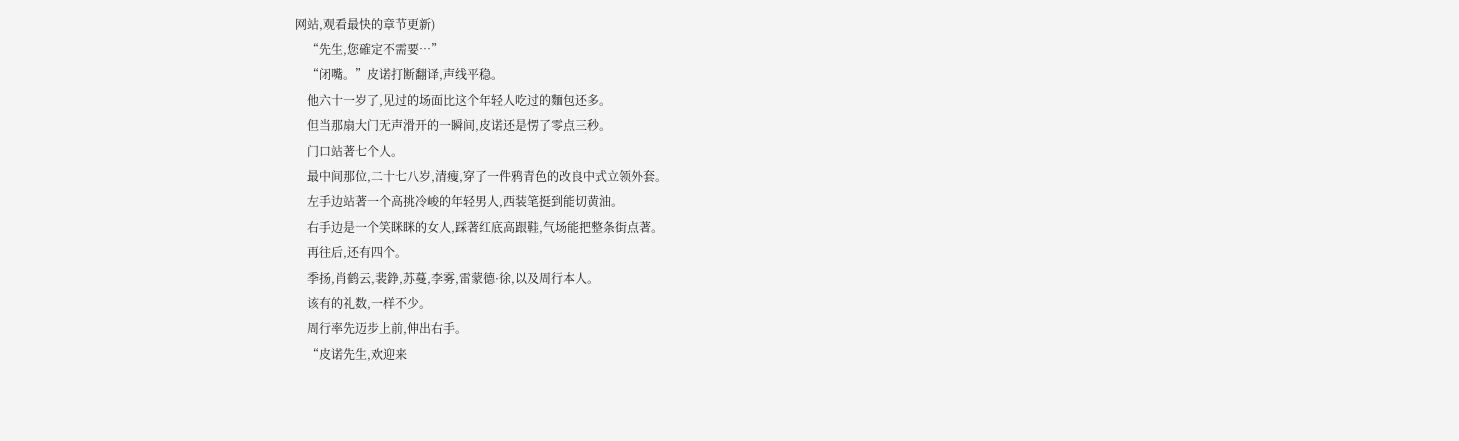网站,观看最快的章节更新)
    “先生,您確定不需要…”
    “闭嘴。”皮诺打断翻译,声线平稳。
    他六十一岁了,见过的场面比这个年轻人吃过的麵包还多。
    但当那扇大门无声滑开的一瞬间,皮诺还是愣了零点三秒。
    门口站著七个人。
    最中间那位,二十七八岁,清瘦,穿了一件鸦青色的改良中式立领外套。
    左手边站著一个高挑冷峻的年轻男人,西装笔挺到能切黄油。
    右手边是一个笑眯眯的女人,踩著红底高跟鞋,气场能把整条街点著。
    再往后,还有四个。
    季扬,肖鹤云,裴錚,苏蔓,李雾,雷蒙德·徐,以及周行本人。
    该有的礼数,一样不少。
    周行率先迈步上前,伸出右手。
    “皮诺先生,欢迎来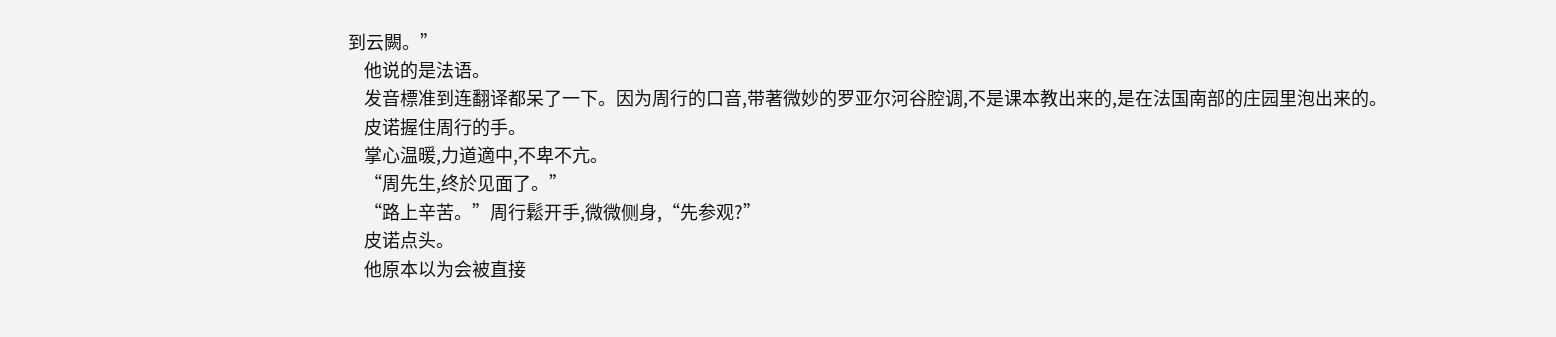到云闕。”
    他说的是法语。
    发音標准到连翻译都呆了一下。因为周行的口音,带著微妙的罗亚尔河谷腔调,不是课本教出来的,是在法国南部的庄园里泡出来的。
    皮诺握住周行的手。
    掌心温暖,力道適中,不卑不亢。
    “周先生,终於见面了。”
    “路上辛苦。”周行鬆开手,微微侧身,“先参观?”
    皮诺点头。
    他原本以为会被直接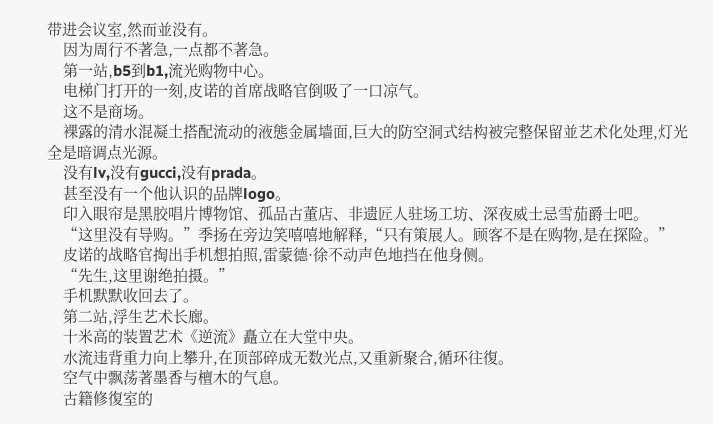带进会议室,然而並没有。
    因为周行不著急,一点都不著急。
    第一站,b5到b1,流光购物中心。
    电梯门打开的一刻,皮诺的首席战略官倒吸了一口凉气。
    这不是商场。
    裸露的清水混凝土搭配流动的液態金属墙面,巨大的防空洞式结构被完整保留並艺术化处理,灯光全是暗调点光源。
    没有lv,没有gucci,没有prada。
    甚至没有一个他认识的品牌logo。
    印入眼帘是黑胶唱片博物馆、孤品古董店、非遗匠人驻场工坊、深夜威士忌雪茄爵士吧。
    “这里没有导购。”季扬在旁边笑嘻嘻地解释,“只有策展人。顾客不是在购物,是在探险。”
    皮诺的战略官掏出手机想拍照,雷蒙德·徐不动声色地挡在他身侧。
    “先生,这里谢绝拍摄。”
    手机默默收回去了。
    第二站,浮生艺术长廊。
    十米高的装置艺术《逆流》矗立在大堂中央。
    水流违背重力向上攀升,在顶部碎成无数光点,又重新聚合,循环往復。
    空气中飘荡著墨香与檀木的气息。
    古籍修復室的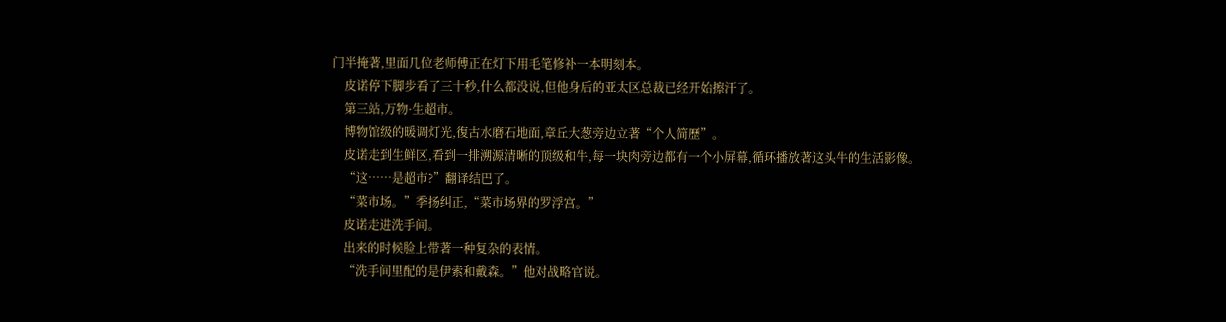门半掩著,里面几位老师傅正在灯下用毛笔修补一本明刻本。
    皮诺停下脚步看了三十秒,什么都没说,但他身后的亚太区总裁已经开始擦汗了。
    第三站,万物·生超市。
    博物馆级的暖调灯光,復古水磨石地面,章丘大葱旁边立著“个人简歷”。
    皮诺走到生鲜区,看到一排溯源清晰的顶级和牛,每一块肉旁边都有一个小屏幕,循环播放著这头牛的生活影像。
    “这……是超市?”翻译结巴了。
    “菜市场。”季扬纠正,“菜市场界的罗浮宫。”
    皮诺走进洗手间。
    出来的时候脸上带著一种复杂的表情。
    “洗手间里配的是伊索和戴森。”他对战略官说。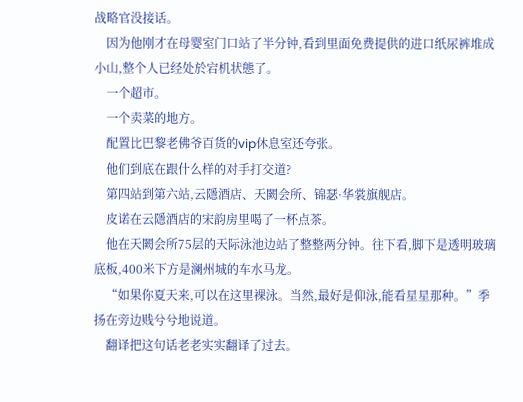战略官没接话。
    因为他刚才在母婴室门口站了半分钟,看到里面免费提供的进口纸尿裤堆成小山,整个人已经处於宕机状態了。
    一个超市。
    一个卖菜的地方。
    配置比巴黎老佛爷百货的vip休息室还夸张。
    他们到底在跟什么样的对手打交道?
    第四站到第六站,云隱酒店、天闕会所、锦瑟·华裳旗舰店。
    皮诺在云隱酒店的宋韵房里喝了一杯点茶。
    他在天闕会所75层的天际泳池边站了整整两分钟。往下看,脚下是透明玻璃底板,400米下方是澜州城的车水马龙。
    “如果你夏天来,可以在这里裸泳。当然,最好是仰泳,能看星星那种。”季扬在旁边贱兮兮地说道。
    翻译把这句话老老实实翻译了过去。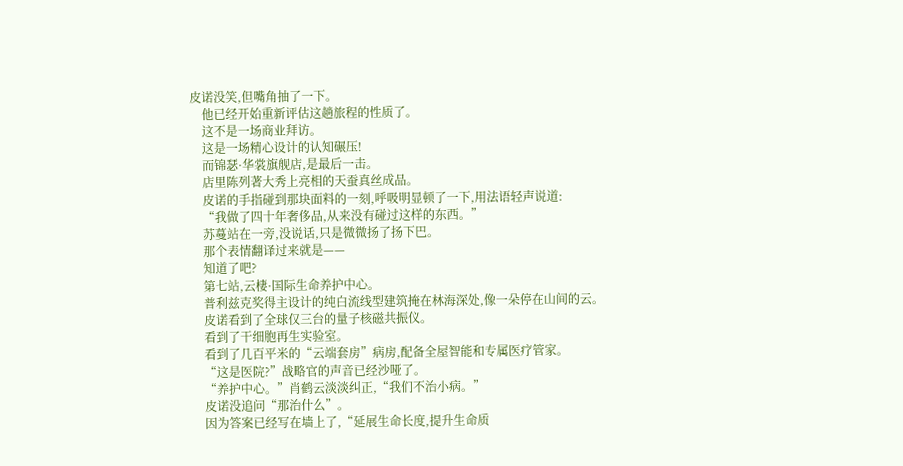皮诺没笑,但嘴角抽了一下。
    他已经开始重新评估这趟旅程的性质了。
    这不是一场商业拜访。
    这是一场精心设计的认知碾压!
    而锦瑟·华裳旗舰店,是最后一击。
    店里陈列著大秀上亮相的天蚕真丝成品。
    皮诺的手指碰到那块面料的一刻,呼吸明显顿了一下,用法语轻声说道:
    “我做了四十年奢侈品,从来没有碰过这样的东西。”
    苏蔓站在一旁,没说话,只是微微扬了扬下巴。
    那个表情翻译过来就是——
    知道了吧?
    第七站,云棲·国际生命养护中心。
    普利兹克奖得主设计的纯白流线型建筑掩在林海深处,像一朵停在山间的云。
    皮诺看到了全球仅三台的量子核磁共振仪。
    看到了干细胞再生实验室。
    看到了几百平米的“云端套房”病房,配备全屋智能和专属医疗管家。
    “这是医院?”战略官的声音已经沙哑了。
    “养护中心。”肖鹤云淡淡纠正,“我们不治小病。”
    皮诺没追问“那治什么”。
    因为答案已经写在墙上了,“延展生命长度,提升生命质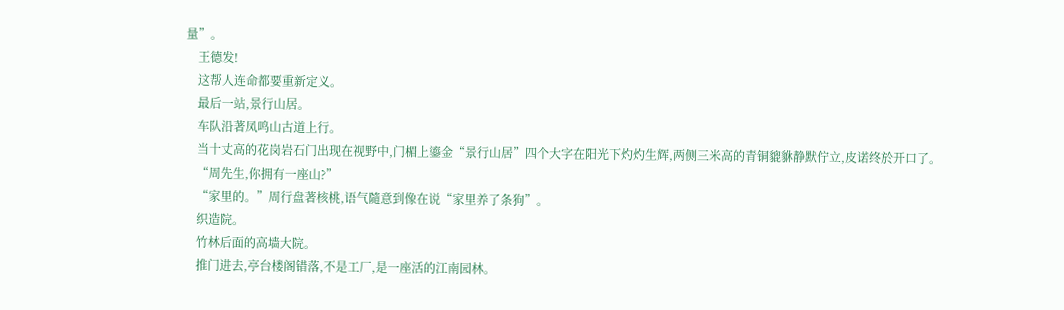量”。
    王德发!
    这帮人连命都要重新定义。
    最后一站,景行山居。
    车队沿著凤鸣山古道上行。
    当十丈高的花岗岩石门出现在视野中,门楣上鎏金“景行山居”四个大字在阳光下灼灼生辉,两侧三米高的青铜貔貅静默佇立,皮诺终於开口了。
    “周先生,你拥有一座山?”
    “家里的。”周行盘著核桃,语气隨意到像在说“家里养了条狗”。
    织造院。
    竹林后面的高墙大院。
    推门进去,亭台楼阁错落,不是工厂,是一座活的江南园林。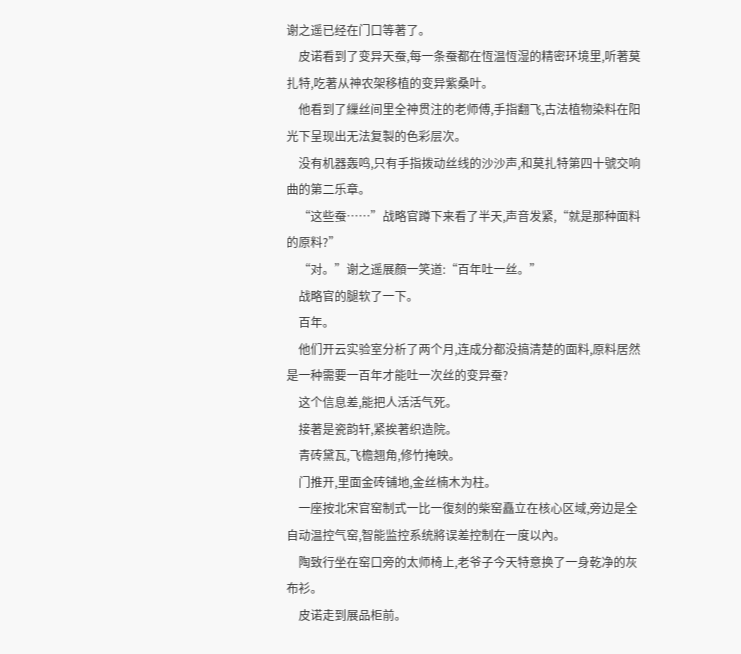谢之遥已经在门口等著了。
    皮诺看到了变异天蚕,每一条蚕都在恆温恆湿的精密环境里,听著莫扎特,吃著从神农架移植的变异紫桑叶。
    他看到了繅丝间里全神贯注的老师傅,手指翻飞,古法植物染料在阳光下呈现出无法复製的色彩层次。
    没有机器轰鸣,只有手指拨动丝线的沙沙声,和莫扎特第四十號交响曲的第二乐章。
    “这些蚕……”战略官蹲下来看了半天,声音发紧,“就是那种面料的原料?”
    “对。”谢之遥展顏一笑道:“百年吐一丝。”
    战略官的腿软了一下。
    百年。
    他们开云实验室分析了两个月,连成分都没搞清楚的面料,原料居然是一种需要一百年才能吐一次丝的变异蚕?
    这个信息差,能把人活活气死。
    接著是瓷韵轩,紧挨著织造院。
    青砖黛瓦,飞檐翘角,修竹掩映。
    门推开,里面金砖铺地,金丝楠木为柱。
    一座按北宋官窑制式一比一復刻的柴窑矗立在核心区域,旁边是全自动温控气窑,智能监控系统將误差控制在一度以內。
    陶致行坐在窑口旁的太师椅上,老爷子今天特意换了一身乾净的灰布衫。
    皮诺走到展品柜前。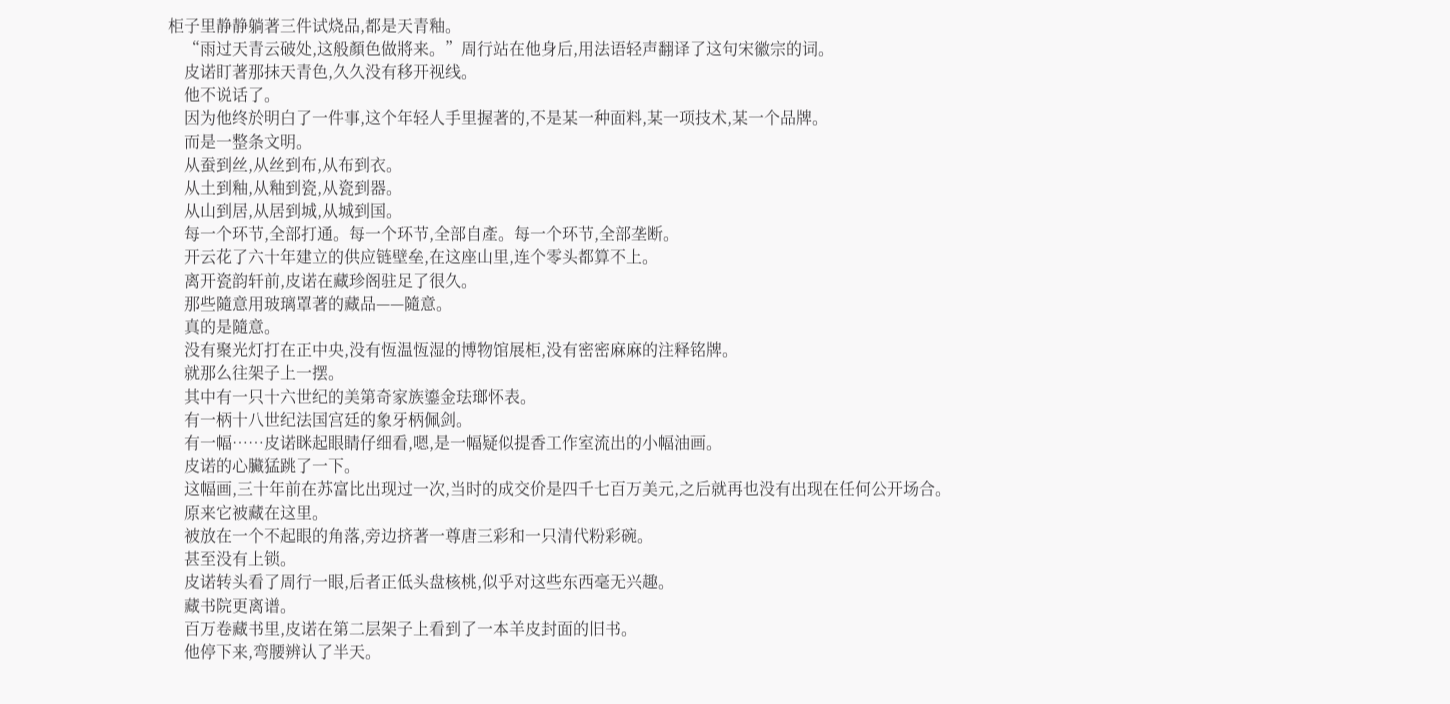柜子里静静躺著三件试烧品,都是天青釉。
    “雨过天青云破处,这般顏色做將来。”周行站在他身后,用法语轻声翻译了这句宋徽宗的词。
    皮诺盯著那抹天青色,久久没有移开视线。
    他不说话了。
    因为他终於明白了一件事,这个年轻人手里握著的,不是某一种面料,某一项技术,某一个品牌。
    而是一整条文明。
    从蚕到丝,从丝到布,从布到衣。
    从土到釉,从釉到瓷,从瓷到器。
    从山到居,从居到城,从城到国。
    每一个环节,全部打通。每一个环节,全部自產。每一个环节,全部垄断。
    开云花了六十年建立的供应链壁垒,在这座山里,连个零头都算不上。
    离开瓷韵轩前,皮诺在藏珍阁驻足了很久。
    那些隨意用玻璃罩著的藏品——隨意。
    真的是隨意。
    没有聚光灯打在正中央,没有恆温恆湿的博物馆展柜,没有密密麻麻的注释铭牌。
    就那么往架子上一摆。
    其中有一只十六世纪的美第奇家族鎏金珐瑯怀表。
    有一柄十八世纪法国宫廷的象牙柄佩剑。
    有一幅……皮诺眯起眼睛仔细看,嗯,是一幅疑似提香工作室流出的小幅油画。
    皮诺的心臟猛跳了一下。
    这幅画,三十年前在苏富比出现过一次,当时的成交价是四千七百万美元,之后就再也没有出现在任何公开场合。
    原来它被藏在这里。
    被放在一个不起眼的角落,旁边挤著一尊唐三彩和一只清代粉彩碗。
    甚至没有上锁。
    皮诺转头看了周行一眼,后者正低头盘核桃,似乎对这些东西毫无兴趣。
    藏书院更离谱。
    百万卷藏书里,皮诺在第二层架子上看到了一本羊皮封面的旧书。
    他停下来,弯腰辨认了半天。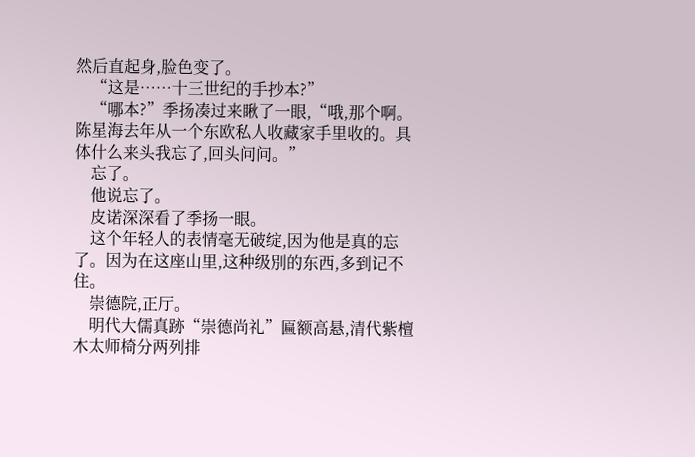然后直起身,脸色变了。
    “这是……十三世纪的手抄本?”
    “哪本?”季扬凑过来瞅了一眼,“哦,那个啊。陈星海去年从一个东欧私人收藏家手里收的。具体什么来头我忘了,回头问问。”
    忘了。
    他说忘了。
    皮诺深深看了季扬一眼。
    这个年轻人的表情毫无破绽,因为他是真的忘了。因为在这座山里,这种级別的东西,多到记不住。
    崇德院,正厅。
    明代大儒真跡“崇德尚礼”匾额高悬,清代紫檀木太师椅分两列排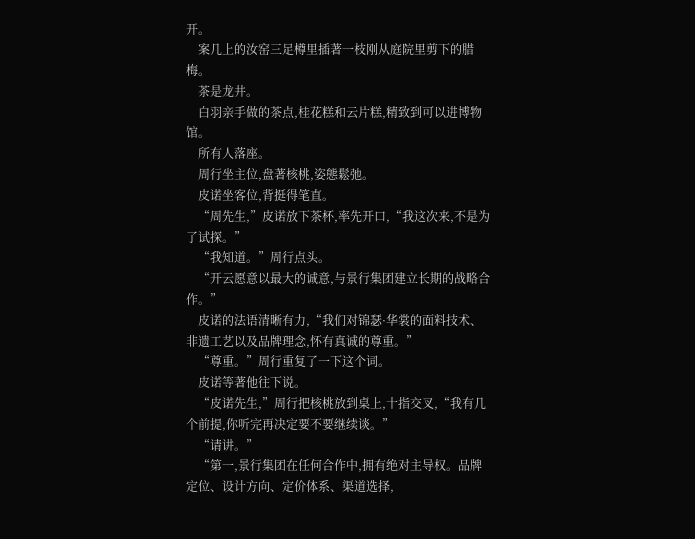开。
    案几上的汝窑三足樽里插著一枝刚从庭院里剪下的腊梅。
    茶是龙井。
    白羽亲手做的茶点,桂花糕和云片糕,精致到可以进博物馆。
    所有人落座。
    周行坐主位,盘著核桃,姿態鬆弛。
    皮诺坐客位,背挺得笔直。
    “周先生,”皮诺放下茶杯,率先开口,“我这次来,不是为了试探。”
    “我知道。”周行点头。
    “开云愿意以最大的诚意,与景行集团建立长期的战略合作。”
    皮诺的法语清晰有力,“我们对锦瑟·华裳的面料技术、非遗工艺以及品牌理念,怀有真诚的尊重。”
    “尊重。”周行重复了一下这个词。
    皮诺等著他往下说。
    “皮诺先生,”周行把核桃放到桌上,十指交叉,“我有几个前提,你听完再决定要不要继续谈。”
    “请讲。”
    “第一,景行集团在任何合作中,拥有绝对主导权。品牌定位、设计方向、定价体系、渠道选择,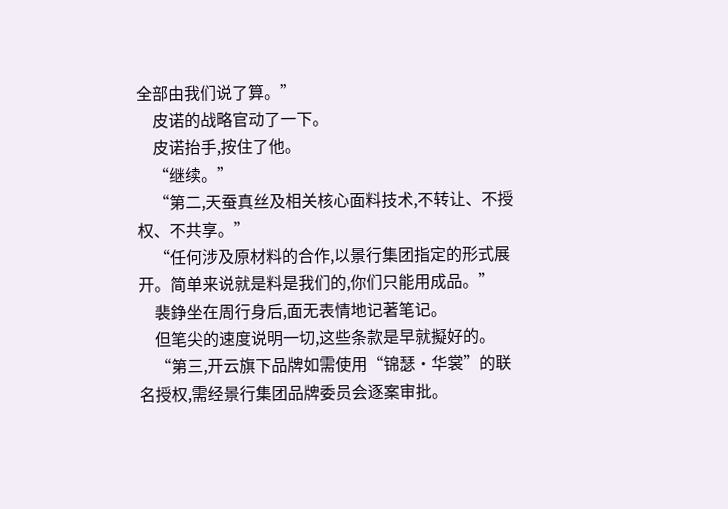全部由我们说了算。”
    皮诺的战略官动了一下。
    皮诺抬手,按住了他。
    “继续。”
    “第二,天蚕真丝及相关核心面料技术,不转让、不授权、不共享。”
    “任何涉及原材料的合作,以景行集团指定的形式展开。简单来说就是料是我们的,你们只能用成品。”
    裴錚坐在周行身后,面无表情地记著笔记。
    但笔尖的速度说明一切,这些条款是早就擬好的。
    “第三,开云旗下品牌如需使用“锦瑟·华裳”的联名授权,需经景行集团品牌委员会逐案审批。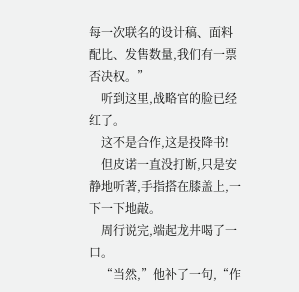每一次联名的设计稿、面料配比、发售数量,我们有一票否决权。”
    听到这里,战略官的脸已经红了。
    这不是合作,这是投降书!
    但皮诺一直没打断,只是安静地听著,手指搭在膝盖上,一下一下地敲。
    周行说完,端起龙井喝了一口。
    “当然,”他补了一句,“作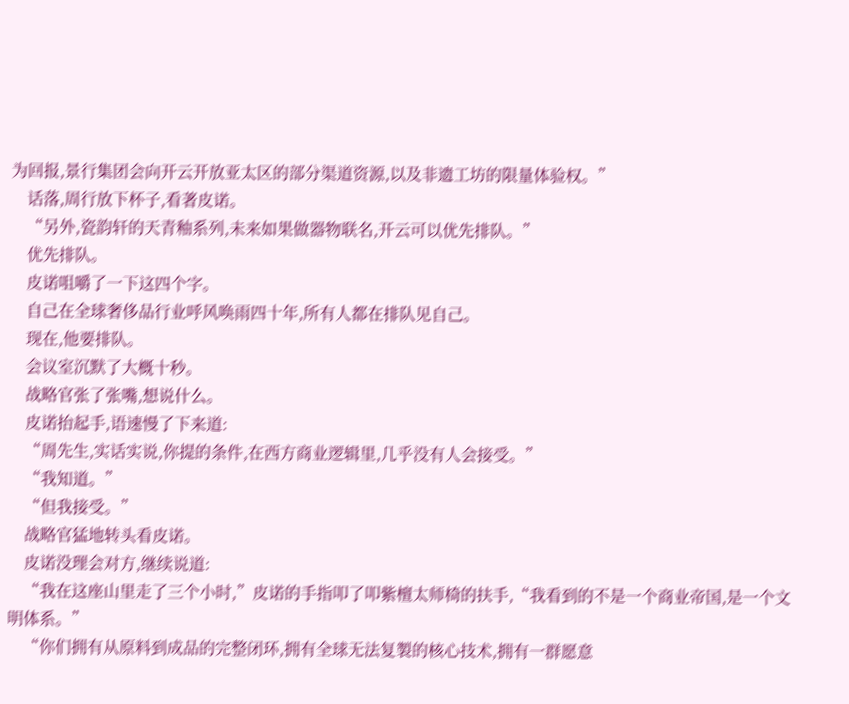为回报,景行集团会向开云开放亚太区的部分渠道资源,以及非遗工坊的限量体验权。”
    话落,周行放下杯子,看著皮诺。
    “另外,瓷韵轩的天青釉系列,未来如果做器物联名,开云可以优先排队。”
    优先排队。
    皮诺咀嚼了一下这四个字。
    自己在全球奢侈品行业呼风唤雨四十年,所有人都在排队见自己。
    现在,他要排队。
    会议室沉默了大概十秒。
    战略官张了张嘴,想说什么。
    皮诺抬起手,语速慢了下来道:
    “周先生,实话实说,你提的条件,在西方商业逻辑里,几乎没有人会接受。”
    “我知道。”
    “但我接受。”
    战略官猛地转头看皮诺。
    皮诺没理会对方,继续说道:
    “我在这座山里走了三个小时,”皮诺的手指叩了叩紫檀太师椅的扶手,“我看到的不是一个商业帝国,是一个文明体系。”
    “你们拥有从原料到成品的完整闭环,拥有全球无法复製的核心技术,拥有一群愿意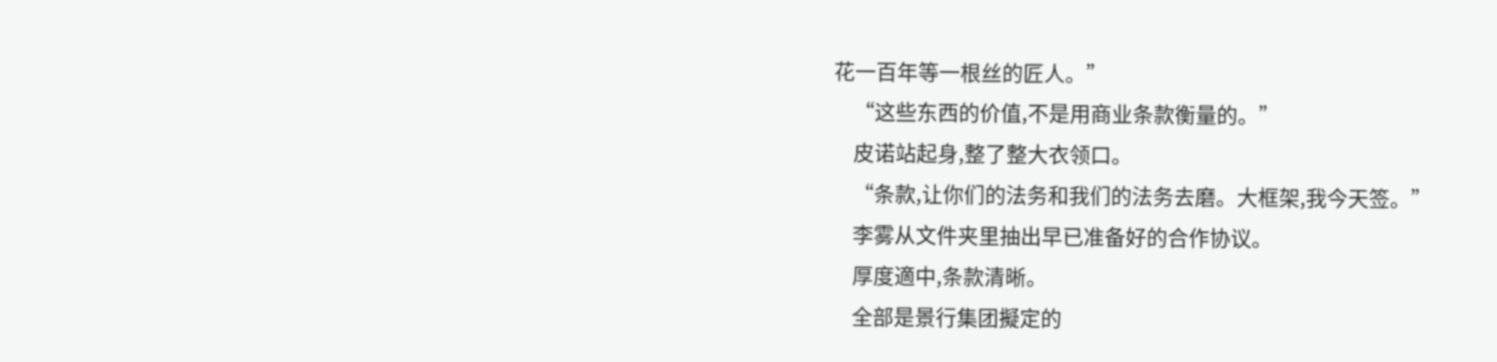花一百年等一根丝的匠人。”
    “这些东西的价值,不是用商业条款衡量的。”
    皮诺站起身,整了整大衣领口。
    “条款,让你们的法务和我们的法务去磨。大框架,我今天签。”
    李雾从文件夹里抽出早已准备好的合作协议。
    厚度適中,条款清晰。
    全部是景行集团擬定的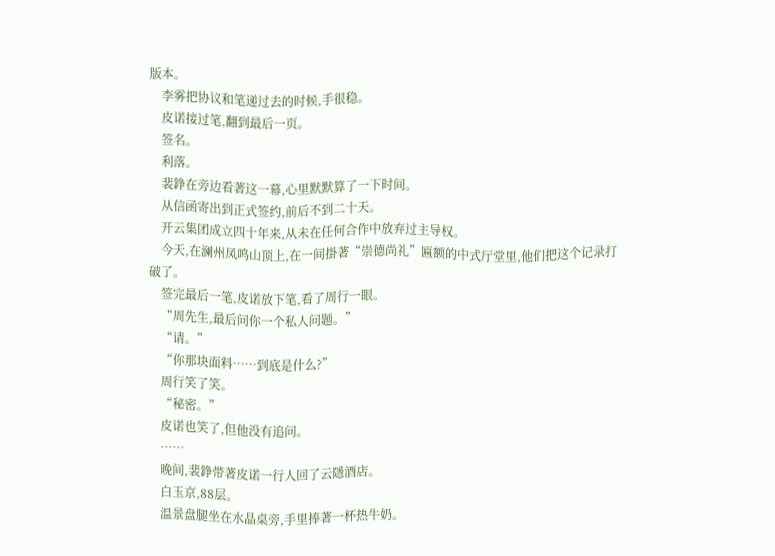版本。
    李雾把协议和笔递过去的时候,手很稳。
    皮诺接过笔,翻到最后一页。
    签名。
    利落。
    裴錚在旁边看著这一幕,心里默默算了一下时间。
    从信函寄出到正式签约,前后不到二十天。
    开云集团成立四十年来,从未在任何合作中放弃过主导权。
    今天,在澜州凤鸣山顶上,在一间掛著“崇德尚礼”匾额的中式厅堂里,他们把这个记录打破了。
    签完最后一笔,皮诺放下笔,看了周行一眼。
    “周先生,最后问你一个私人问题。”
    “请。”
    “你那块面料……到底是什么?”
    周行笑了笑。
    “秘密。”
    皮诺也笑了,但他没有追问。
    ……
    晚间,裴錚带著皮诺一行人回了云隱酒店。
    白玉京,88层。
    温景盘腿坐在水晶桌旁,手里捧著一杯热牛奶。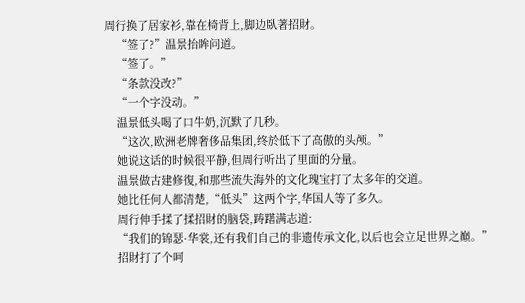周行换了居家衫,靠在椅背上,脚边臥著招財。
    “签了?”温景抬眸问道。
    “签了。”
    “条款没改?”
    “一个字没动。”
    温景低头喝了口牛奶,沉默了几秒。
    “这次,欧洲老牌奢侈品集团,终於低下了高傲的头颅。”
    她说这话的时候很平静,但周行听出了里面的分量。
    温景做古建修復,和那些流失海外的文化瑰宝打了太多年的交道。
    她比任何人都清楚,“低头”这两个字,华国人等了多久。
    周行伸手揉了揉招財的脑袋,踌躇满志道:
    “我们的锦瑟·华裳,还有我们自己的非遗传承文化,以后也会立足世界之巔。”
    招財打了个呵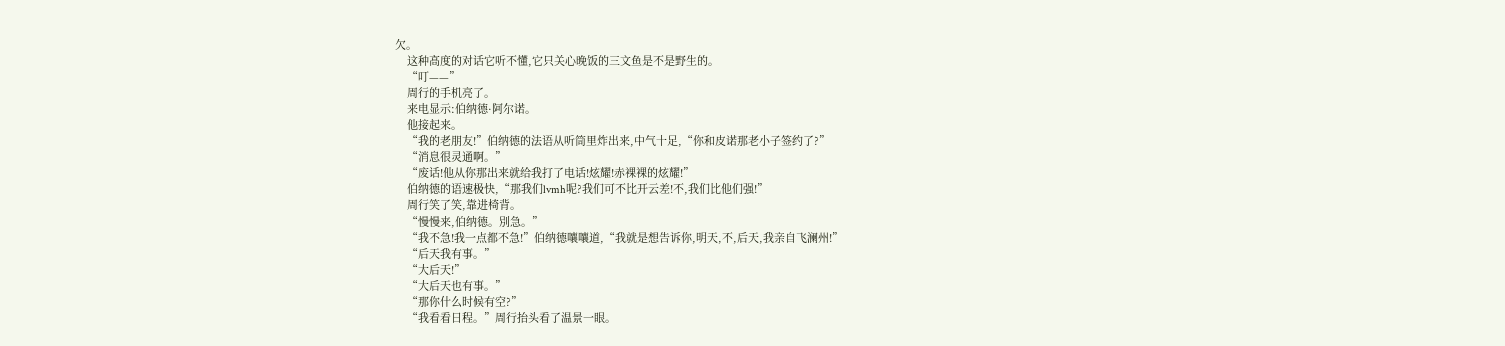欠。
    这种高度的对话它听不懂,它只关心晚饭的三文鱼是不是野生的。
    “叮——”
    周行的手机亮了。
    来电显示:伯纳德·阿尔诺。
    他接起来。
    “我的老朋友!”伯纳德的法语从听筒里炸出来,中气十足,“你和皮诺那老小子签约了?”
    “消息很灵通啊。”
    “废话!他从你那出来就给我打了电话!炫耀!赤裸裸的炫耀!”
    伯纳德的语速极快,“那我们lvmh呢?我们可不比开云差!不,我们比他们强!”
    周行笑了笑,靠进椅背。
    “慢慢来,伯纳德。別急。”
    “我不急!我一点都不急!”伯纳德嚷嚷道,“我就是想告诉你,明天,不,后天,我亲自飞澜州!”
    “后天我有事。”
    “大后天!”
    “大后天也有事。”
    “那你什么时候有空?”
    “我看看日程。”周行抬头看了温景一眼。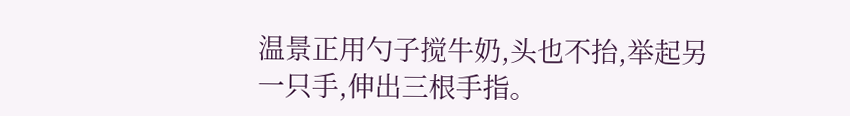温景正用勺子搅牛奶,头也不抬,举起另一只手,伸出三根手指。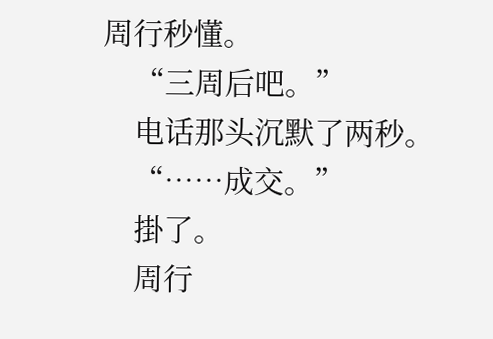周行秒懂。
    “三周后吧。”
    电话那头沉默了两秒。
    “……成交。”
    掛了。
    周行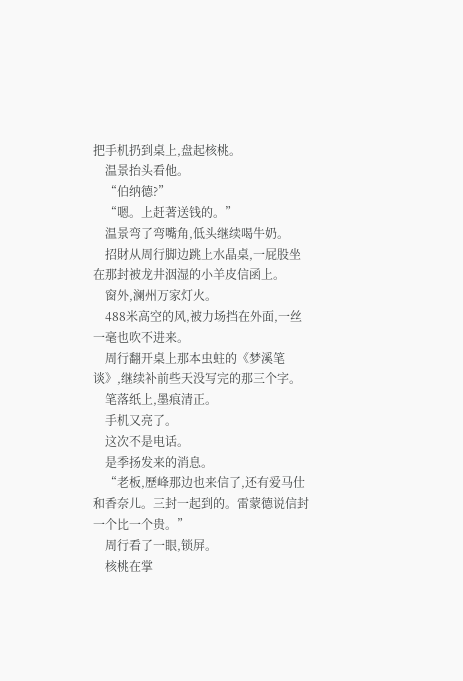把手机扔到桌上,盘起核桃。
    温景抬头看他。
    “伯纳德?”
    “嗯。上赶著送钱的。”
    温景弯了弯嘴角,低头继续喝牛奶。
    招財从周行脚边跳上水晶桌,一屁股坐在那封被龙井洇湿的小羊皮信函上。
    窗外,澜州万家灯火。
    488米高空的风,被力场挡在外面,一丝一毫也吹不进来。
    周行翻开桌上那本虫蛀的《梦溪笔谈》,继续补前些天没写完的那三个字。
    笔落纸上,墨痕清正。
    手机又亮了。
    这次不是电话。
    是季扬发来的消息。
    “老板,歷峰那边也来信了,还有爱马仕和香奈儿。三封一起到的。雷蒙德说信封一个比一个贵。”
    周行看了一眼,锁屏。
    核桃在掌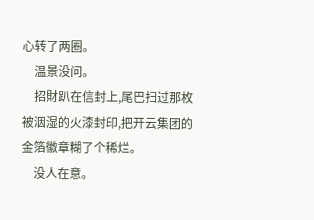心转了两圈。
    温景没问。
    招財趴在信封上,尾巴扫过那枚被洇湿的火漆封印,把开云集团的金箔徽章糊了个稀烂。
    没人在意。